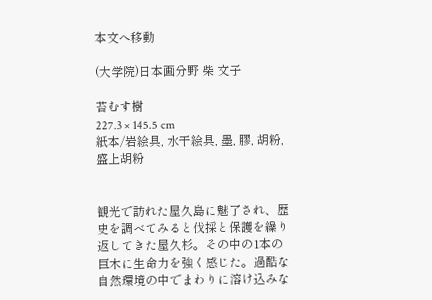本文へ移動

(大学院)日本画分野 柴 文子

苔むす樹
227.3 × 145.5 cm
紙本/岩絵具, 水干絵具, 墨, 膠, 胡粉, 盛上胡粉


観光で訪れた屋久島に魅了され、歴史を調べてみると伐採と保護を繰り返してきた屋久杉。その中の1本の巨木に生命力を強く感じた。過酷な自然環境の中でまわりに溶け込みな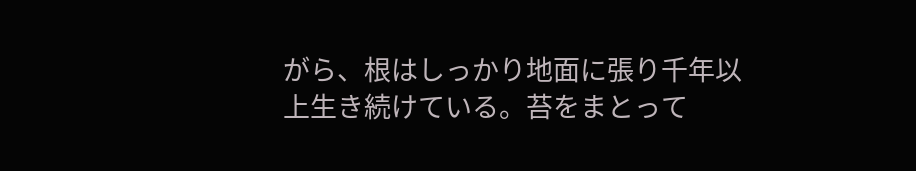がら、根はしっかり地面に張り千年以上生き続けている。苔をまとって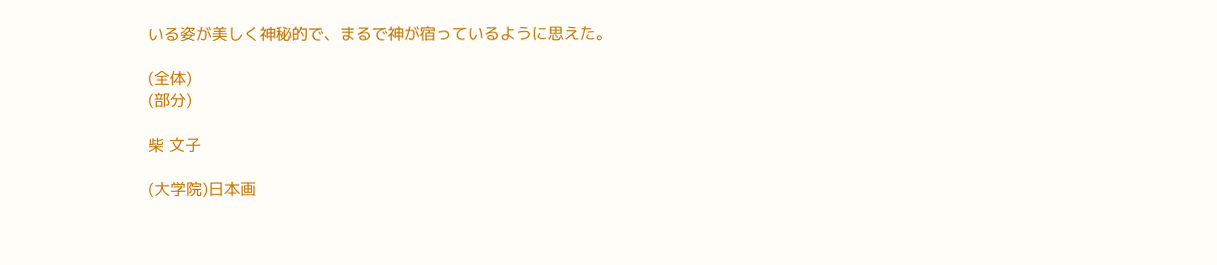いる姿が美しく神秘的で、まるで神が宿っているように思えた。

(全体)
(部分)

柴 文子

(大学院)日本画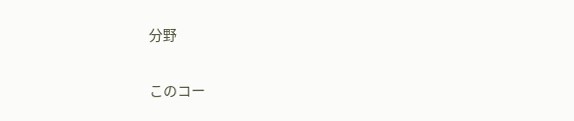分野

このコー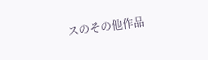スのその他作品